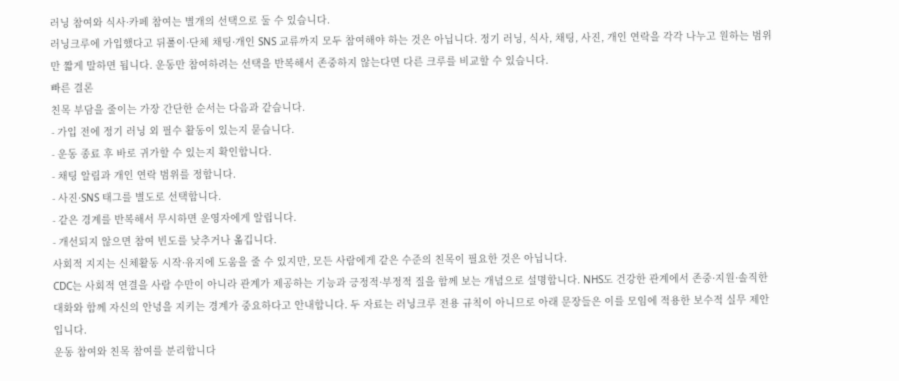러닝 참여와 식사·카페 참여는 별개의 선택으로 둘 수 있습니다.
러닝크루에 가입했다고 뒤풀이·단체 채팅·개인 SNS 교류까지 모두 참여해야 하는 것은 아닙니다. 정기 러닝, 식사, 채팅, 사진, 개인 연락을 각각 나누고 원하는 범위만 짧게 말하면 됩니다. 운동만 참여하려는 선택을 반복해서 존중하지 않는다면 다른 크루를 비교할 수 있습니다.
빠른 결론
친목 부담을 줄이는 가장 간단한 순서는 다음과 같습니다.
- 가입 전에 정기 러닝 외 필수 활동이 있는지 묻습니다.
- 운동 종료 후 바로 귀가할 수 있는지 확인합니다.
- 채팅 알림과 개인 연락 범위를 정합니다.
- 사진·SNS 태그를 별도로 선택합니다.
- 같은 경계를 반복해서 무시하면 운영자에게 알립니다.
- 개선되지 않으면 참여 빈도를 낮추거나 옮깁니다.
사회적 지지는 신체활동 시작·유지에 도움을 줄 수 있지만, 모든 사람에게 같은 수준의 친목이 필요한 것은 아닙니다.
CDC는 사회적 연결을 사람 수만이 아니라 관계가 제공하는 기능과 긍정적·부정적 질을 함께 보는 개념으로 설명합니다. NHS도 건강한 관계에서 존중·지원·솔직한 대화와 함께 자신의 안녕을 지키는 경계가 중요하다고 안내합니다. 두 자료는 러닝크루 전용 규칙이 아니므로 아래 문장들은 이를 모임에 적용한 보수적 실무 제안입니다.
운동 참여와 친목 참여를 분리합니다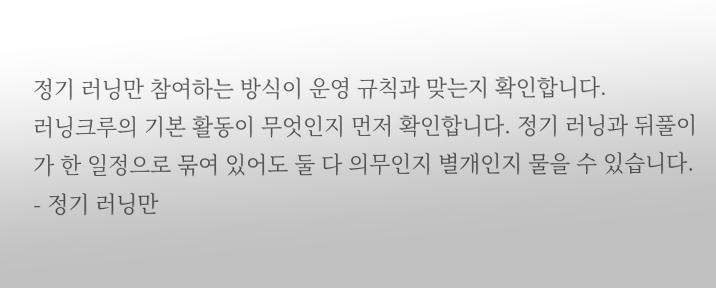정기 러닝만 참여하는 방식이 운영 규칙과 맞는지 확인합니다.
러닝크루의 기본 활동이 무엇인지 먼저 확인합니다. 정기 러닝과 뒤풀이가 한 일정으로 묶여 있어도 둘 다 의무인지 별개인지 물을 수 있습니다.
- 정기 러닝만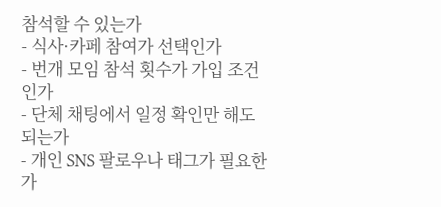참석할 수 있는가
- 식사·카페 참여가 선택인가
- 번개 모임 참석 횟수가 가입 조건인가
- 단체 채팅에서 일정 확인만 해도 되는가
- 개인 SNS 팔로우나 태그가 필요한가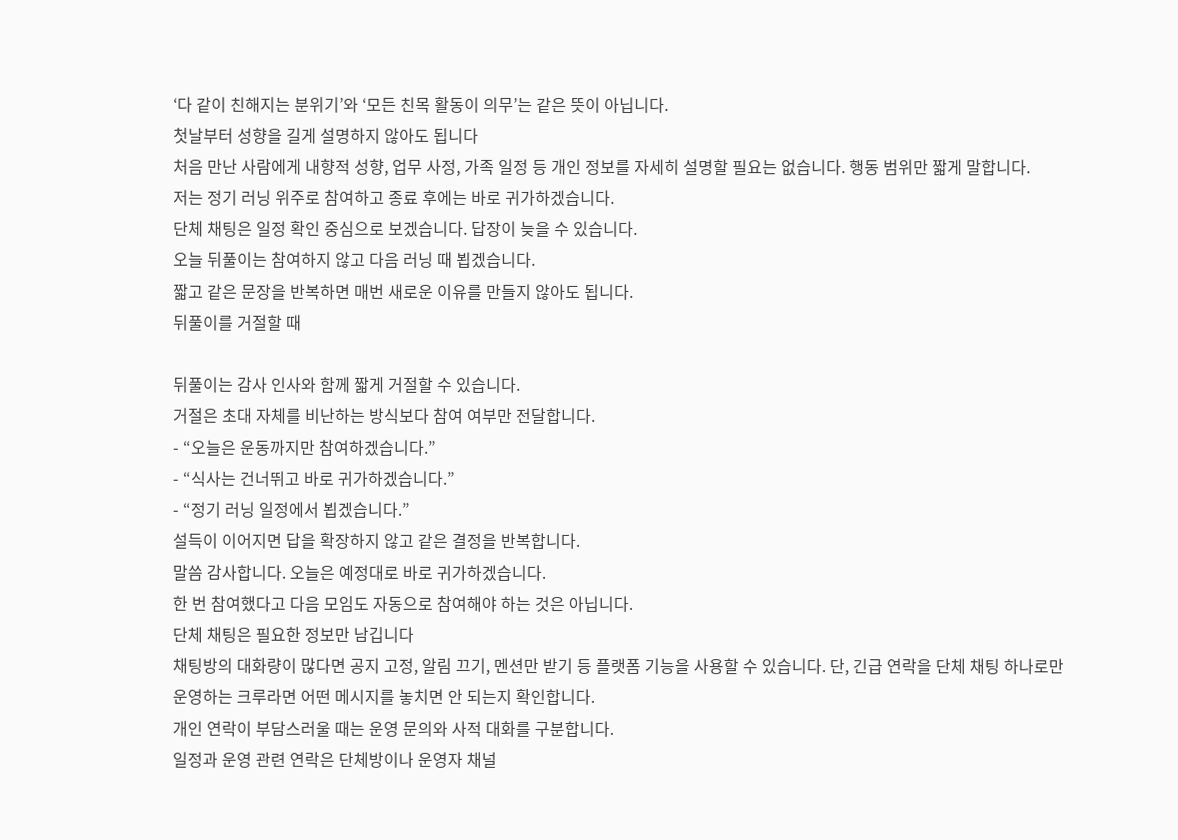‘다 같이 친해지는 분위기’와 ‘모든 친목 활동이 의무’는 같은 뜻이 아닙니다.
첫날부터 성향을 길게 설명하지 않아도 됩니다
처음 만난 사람에게 내향적 성향, 업무 사정, 가족 일정 등 개인 정보를 자세히 설명할 필요는 없습니다. 행동 범위만 짧게 말합니다.
저는 정기 러닝 위주로 참여하고 종료 후에는 바로 귀가하겠습니다.
단체 채팅은 일정 확인 중심으로 보겠습니다. 답장이 늦을 수 있습니다.
오늘 뒤풀이는 참여하지 않고 다음 러닝 때 뵙겠습니다.
짧고 같은 문장을 반복하면 매번 새로운 이유를 만들지 않아도 됩니다.
뒤풀이를 거절할 때

뒤풀이는 감사 인사와 함께 짧게 거절할 수 있습니다.
거절은 초대 자체를 비난하는 방식보다 참여 여부만 전달합니다.
- “오늘은 운동까지만 참여하겠습니다.”
- “식사는 건너뛰고 바로 귀가하겠습니다.”
- “정기 러닝 일정에서 뵙겠습니다.”
설득이 이어지면 답을 확장하지 않고 같은 결정을 반복합니다.
말씀 감사합니다. 오늘은 예정대로 바로 귀가하겠습니다.
한 번 참여했다고 다음 모임도 자동으로 참여해야 하는 것은 아닙니다.
단체 채팅은 필요한 정보만 남깁니다
채팅방의 대화량이 많다면 공지 고정, 알림 끄기, 멘션만 받기 등 플랫폼 기능을 사용할 수 있습니다. 단, 긴급 연락을 단체 채팅 하나로만 운영하는 크루라면 어떤 메시지를 놓치면 안 되는지 확인합니다.
개인 연락이 부담스러울 때는 운영 문의와 사적 대화를 구분합니다.
일정과 운영 관련 연락은 단체방이나 운영자 채널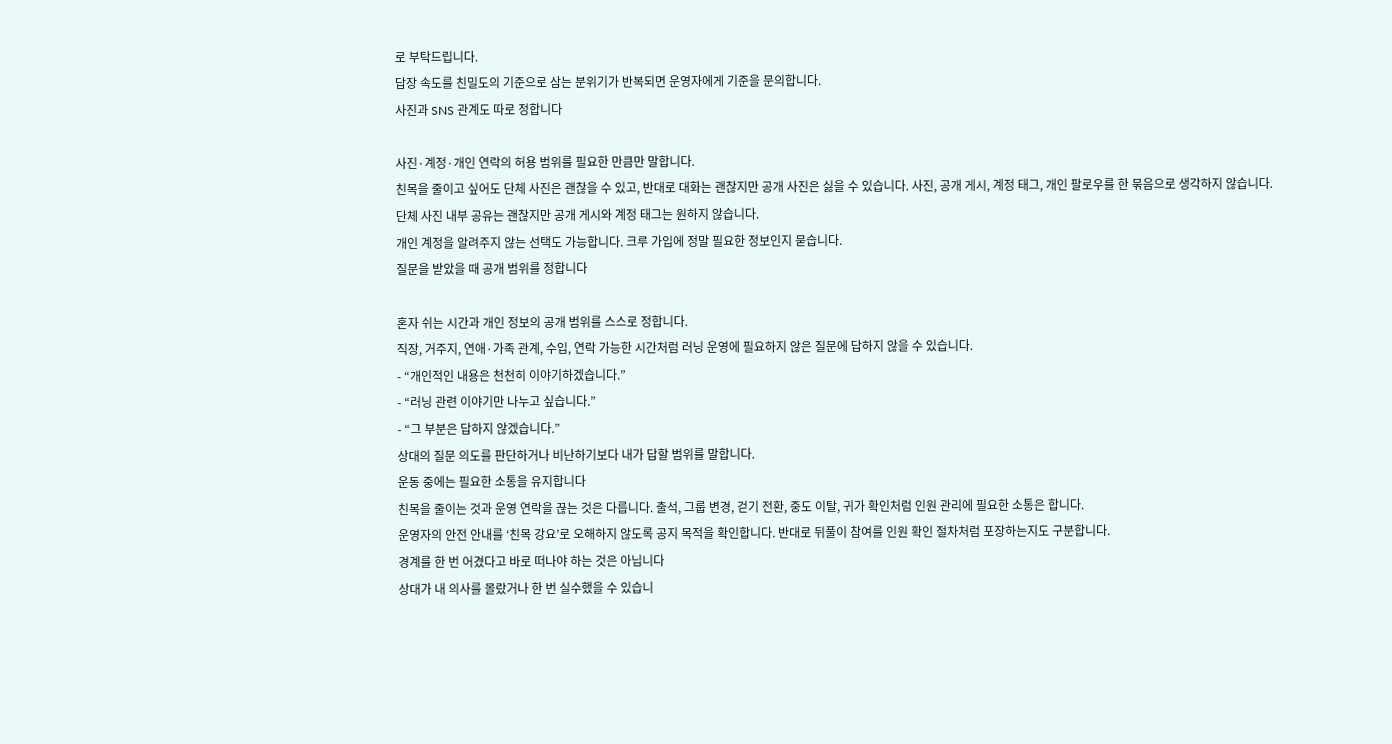로 부탁드립니다.
답장 속도를 친밀도의 기준으로 삼는 분위기가 반복되면 운영자에게 기준을 문의합니다.
사진과 SNS 관계도 따로 정합니다

사진·계정·개인 연락의 허용 범위를 필요한 만큼만 말합니다.
친목을 줄이고 싶어도 단체 사진은 괜찮을 수 있고, 반대로 대화는 괜찮지만 공개 사진은 싫을 수 있습니다. 사진, 공개 게시, 계정 태그, 개인 팔로우를 한 묶음으로 생각하지 않습니다.
단체 사진 내부 공유는 괜찮지만 공개 게시와 계정 태그는 원하지 않습니다.
개인 계정을 알려주지 않는 선택도 가능합니다. 크루 가입에 정말 필요한 정보인지 묻습니다.
질문을 받았을 때 공개 범위를 정합니다

혼자 쉬는 시간과 개인 정보의 공개 범위를 스스로 정합니다.
직장, 거주지, 연애·가족 관계, 수입, 연락 가능한 시간처럼 러닝 운영에 필요하지 않은 질문에 답하지 않을 수 있습니다.
- “개인적인 내용은 천천히 이야기하겠습니다.”
- “러닝 관련 이야기만 나누고 싶습니다.”
- “그 부분은 답하지 않겠습니다.”
상대의 질문 의도를 판단하거나 비난하기보다 내가 답할 범위를 말합니다.
운동 중에는 필요한 소통을 유지합니다
친목을 줄이는 것과 운영 연락을 끊는 것은 다릅니다. 출석, 그룹 변경, 걷기 전환, 중도 이탈, 귀가 확인처럼 인원 관리에 필요한 소통은 합니다.
운영자의 안전 안내를 ‘친목 강요’로 오해하지 않도록 공지 목적을 확인합니다. 반대로 뒤풀이 참여를 인원 확인 절차처럼 포장하는지도 구분합니다.
경계를 한 번 어겼다고 바로 떠나야 하는 것은 아닙니다
상대가 내 의사를 몰랐거나 한 번 실수했을 수 있습니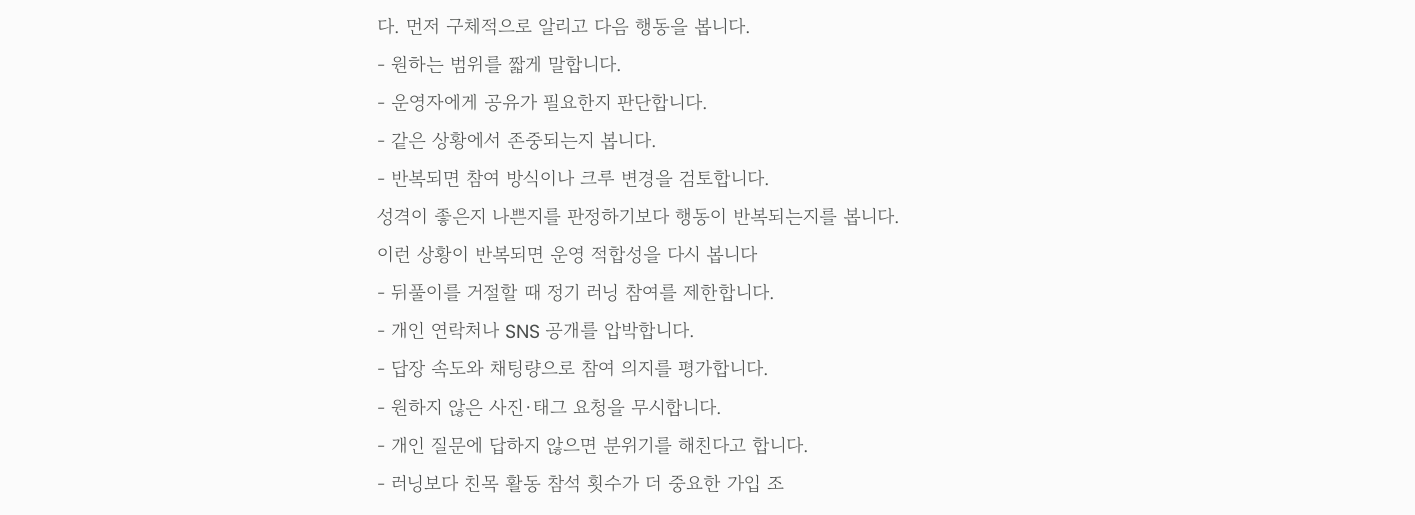다. 먼저 구체적으로 알리고 다음 행동을 봅니다.
- 원하는 범위를 짧게 말합니다.
- 운영자에게 공유가 필요한지 판단합니다.
- 같은 상황에서 존중되는지 봅니다.
- 반복되면 참여 방식이나 크루 변경을 검토합니다.
성격이 좋은지 나쁜지를 판정하기보다 행동이 반복되는지를 봅니다.
이런 상황이 반복되면 운영 적합성을 다시 봅니다
- 뒤풀이를 거절할 때 정기 러닝 참여를 제한합니다.
- 개인 연락처나 SNS 공개를 압박합니다.
- 답장 속도와 채팅량으로 참여 의지를 평가합니다.
- 원하지 않은 사진·태그 요청을 무시합니다.
- 개인 질문에 답하지 않으면 분위기를 해친다고 합니다.
- 러닝보다 친목 활동 참석 횟수가 더 중요한 가입 조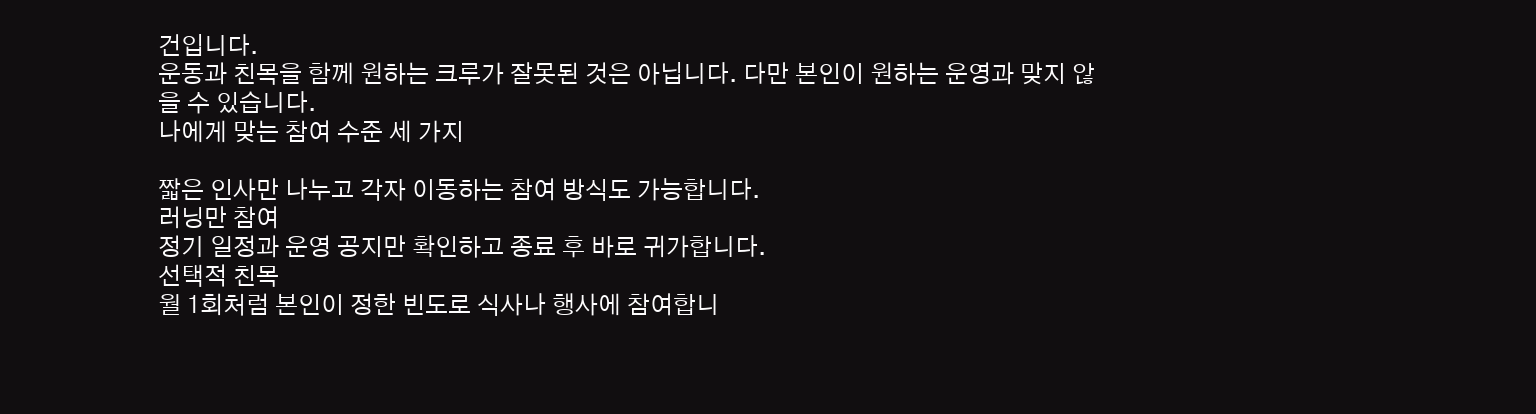건입니다.
운동과 친목을 함께 원하는 크루가 잘못된 것은 아닙니다. 다만 본인이 원하는 운영과 맞지 않을 수 있습니다.
나에게 맞는 참여 수준 세 가지

짧은 인사만 나누고 각자 이동하는 참여 방식도 가능합니다.
러닝만 참여
정기 일정과 운영 공지만 확인하고 종료 후 바로 귀가합니다.
선택적 친목
월 1회처럼 본인이 정한 빈도로 식사나 행사에 참여합니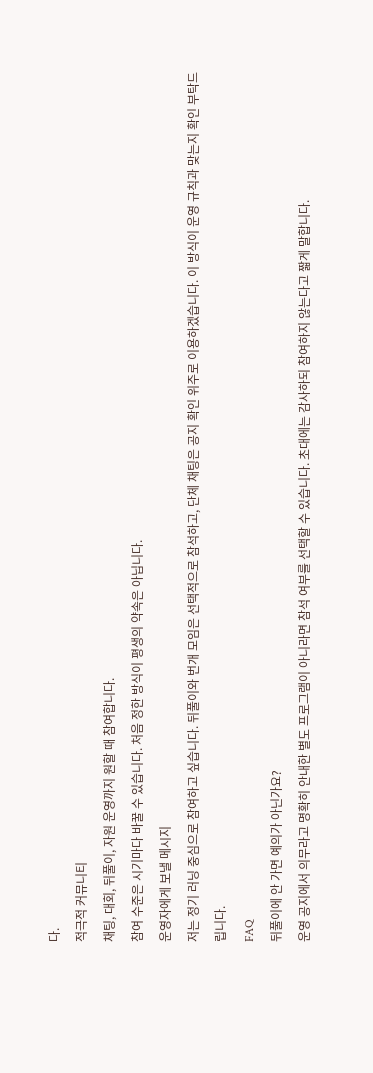다.
적극적 커뮤니티
채팅, 대회, 뒤풀이, 자원 운영까지 원할 때 참여합니다.
참여 수준은 시기마다 바꿀 수 있습니다. 처음 정한 방식이 평생의 약속은 아닙니다.
운영자에게 보낼 메시지
저는 정기 러닝 중심으로 참여하고 싶습니다. 뒤풀이와 번개 모임은 선택적으로 참석하고, 단체 채팅은 공지 확인 위주로 이용하겠습니다. 이 방식이 운영 규칙과 맞는지 확인 부탁드립니다.
FAQ
뒤풀이에 안 가면 예의가 아닌가요?
운영 공지에서 의무라고 명확히 안내한 별도 프로그램이 아니라면 참석 여부를 선택할 수 있습니다. 초대에는 감사하되 참여하지 않는다고 짧게 말합니다.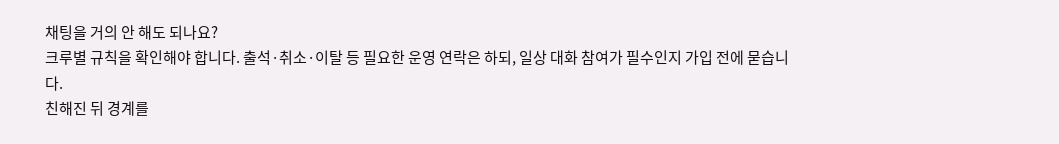채팅을 거의 안 해도 되나요?
크루별 규칙을 확인해야 합니다. 출석·취소·이탈 등 필요한 운영 연락은 하되, 일상 대화 참여가 필수인지 가입 전에 묻습니다.
친해진 뒤 경계를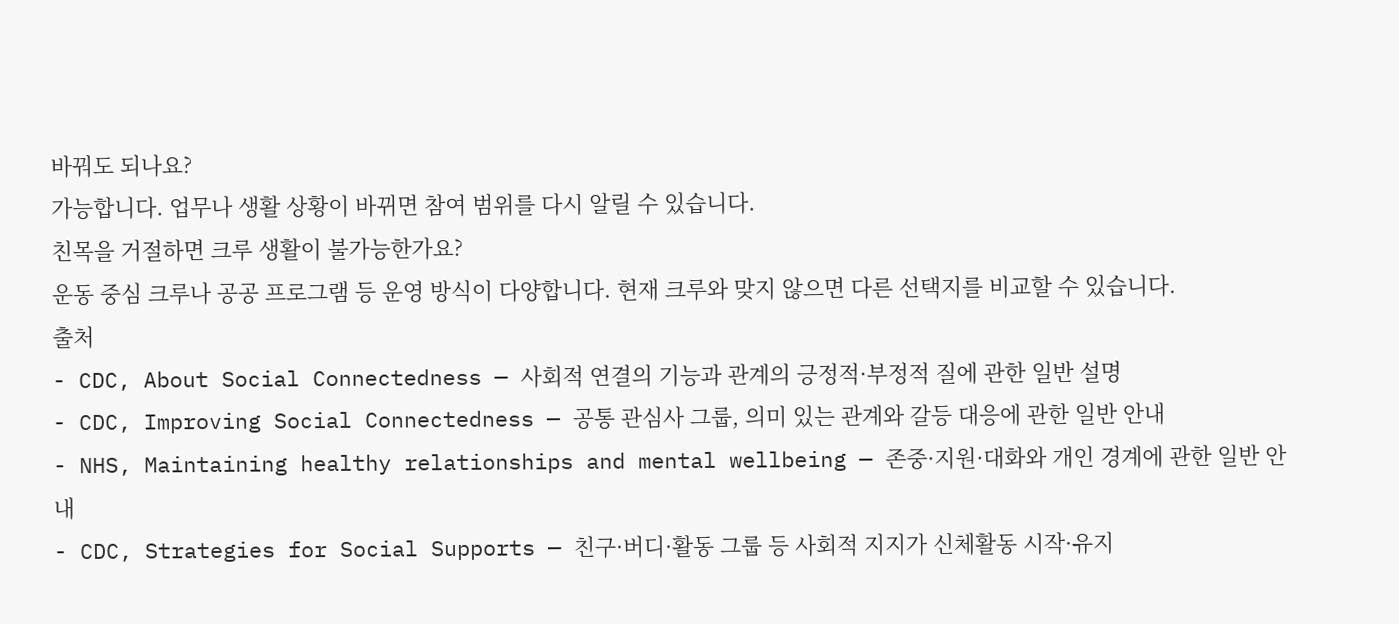바꿔도 되나요?
가능합니다. 업무나 생활 상황이 바뀌면 참여 범위를 다시 알릴 수 있습니다.
친목을 거절하면 크루 생활이 불가능한가요?
운동 중심 크루나 공공 프로그램 등 운영 방식이 다양합니다. 현재 크루와 맞지 않으면 다른 선택지를 비교할 수 있습니다.
출처
- CDC, About Social Connectedness — 사회적 연결의 기능과 관계의 긍정적·부정적 질에 관한 일반 설명
- CDC, Improving Social Connectedness — 공통 관심사 그룹, 의미 있는 관계와 갈등 대응에 관한 일반 안내
- NHS, Maintaining healthy relationships and mental wellbeing — 존중·지원·대화와 개인 경계에 관한 일반 안내
- CDC, Strategies for Social Supports — 친구·버디·활동 그룹 등 사회적 지지가 신체활동 시작·유지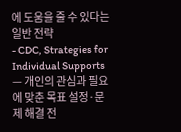에 도움을 줄 수 있다는 일반 전략
- CDC, Strategies for Individual Supports — 개인의 관심과 필요에 맞춘 목표 설정·문제 해결 전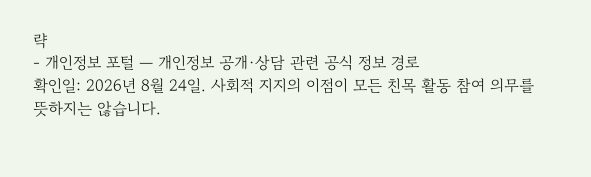략
- 개인정보 포털 — 개인정보 공개·상담 관련 공식 정보 경로
확인일: 2026년 8월 24일. 사회적 지지의 이점이 모든 친목 활동 참여 의무를 뜻하지는 않습니다.